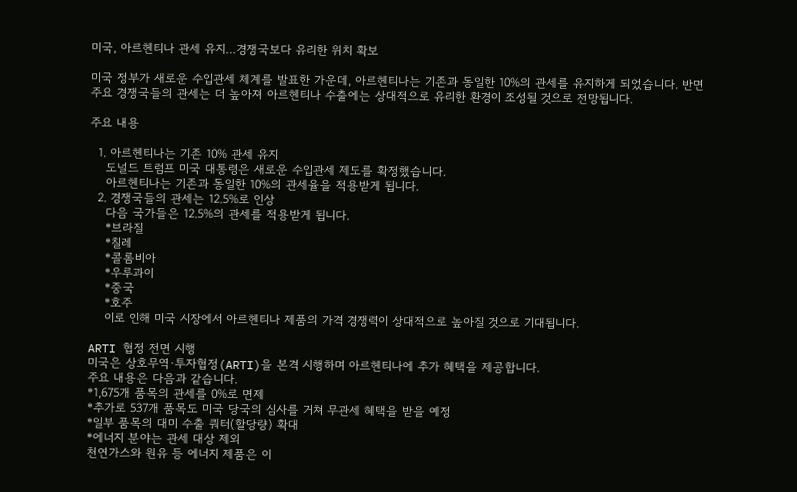미국, 아르헨티나 관세 유지…경쟁국보다 유리한 위치 확보

미국 정부가 새로운 수입관세 체계를 발표한 가운데, 아르헨티나는 기존과 동일한 10%의 관세를 유지하게 되었습니다. 반면 주요 경쟁국들의 관세는 더 높아져 아르헨티나 수출에는 상대적으로 유리한 환경이 조성될 것으로 전망됩니다.

주요 내용

  1. 아르헨티나는 기존 10% 관세 유지
    도널드 트럼프 미국 대통령은 새로운 수입관세 제도를 확정했습니다.
    아르헨티나는 기존과 동일한 10%의 관세율을 적용받게 됩니다.
  2. 경쟁국들의 관세는 12.5%로 인상
    다음 국가들은 12.5%의 관세를 적용받게 됩니다.
    *브라질
    *칠레
    *콜롬비아
    *우루과이
    *중국
    *호주
    이로 인해 미국 시장에서 아르헨티나 제품의 가격 경쟁력이 상대적으로 높아질 것으로 기대됩니다.

ARTI 협정 전면 시행
미국은 상호무역·투자협정(ARTI)을 본격 시행하며 아르헨티나에 추가 혜택을 제공합니다.
주요 내용은 다음과 같습니다.
*1,675개 품목의 관세를 0%로 면제
*추가로 537개 품목도 미국 당국의 심사를 거쳐 무관세 혜택을 받을 예정
*일부 품목의 대미 수출 쿼터(할당량) 확대
*에너지 분야는 관세 대상 제외
천연가스와 원유 등 에너지 제품은 이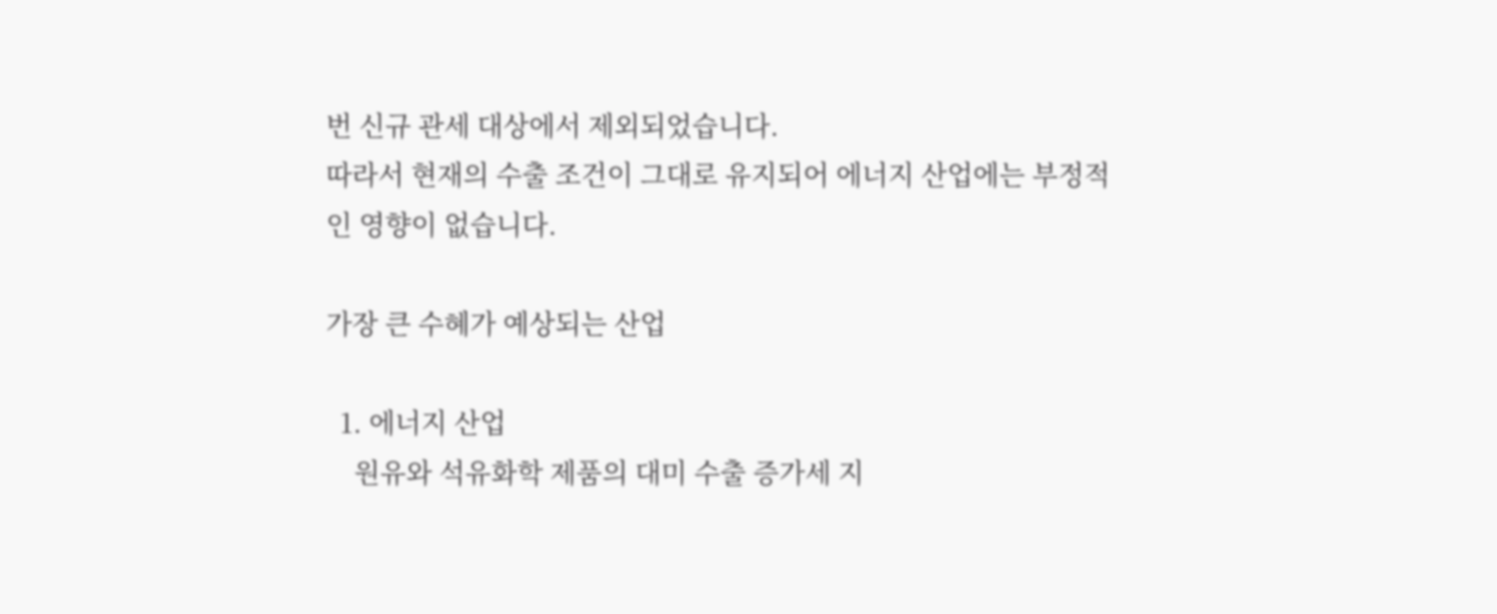번 신규 관세 대상에서 제외되었습니다.
따라서 현재의 수출 조건이 그대로 유지되어 에너지 산업에는 부정적인 영향이 없습니다.

가장 큰 수혜가 예상되는 산업

  1. 에너지 산업
    원유와 석유화학 제품의 대미 수출 증가세 지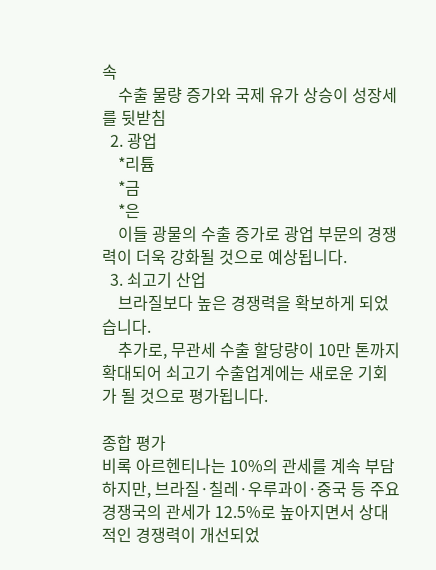속
    수출 물량 증가와 국제 유가 상승이 성장세를 뒷받침
  2. 광업
    *리튬
    *금
    *은
    이들 광물의 수출 증가로 광업 부문의 경쟁력이 더욱 강화될 것으로 예상됩니다.
  3. 쇠고기 산업
    브라질보다 높은 경쟁력을 확보하게 되었습니다.
    추가로, 무관세 수출 할당량이 10만 톤까지 확대되어 쇠고기 수출업계에는 새로운 기회가 될 것으로 평가됩니다.

종합 평가
비록 아르헨티나는 10%의 관세를 계속 부담하지만, 브라질·칠레·우루과이·중국 등 주요 경쟁국의 관세가 12.5%로 높아지면서 상대적인 경쟁력이 개선되었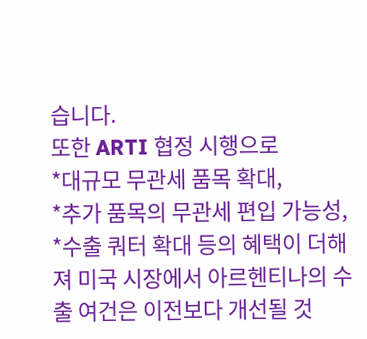습니다.
또한 ARTI 협정 시행으로
*대규모 무관세 품목 확대,
*추가 품목의 무관세 편입 가능성,
*수출 쿼터 확대 등의 혜택이 더해져 미국 시장에서 아르헨티나의 수출 여건은 이전보다 개선될 것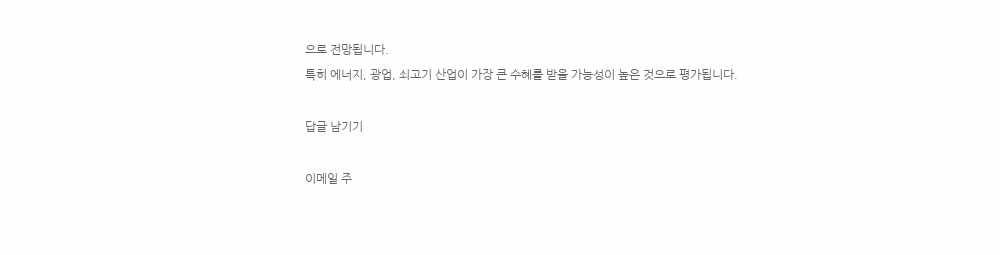으로 전망됩니다.
특히 에너지, 광업, 쇠고기 산업이 가장 큰 수혜를 받을 가능성이 높은 것으로 평가됩니다.

답글 남기기

이메일 주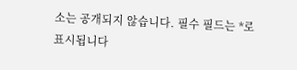소는 공개되지 않습니다. 필수 필드는 *로 표시됩니다